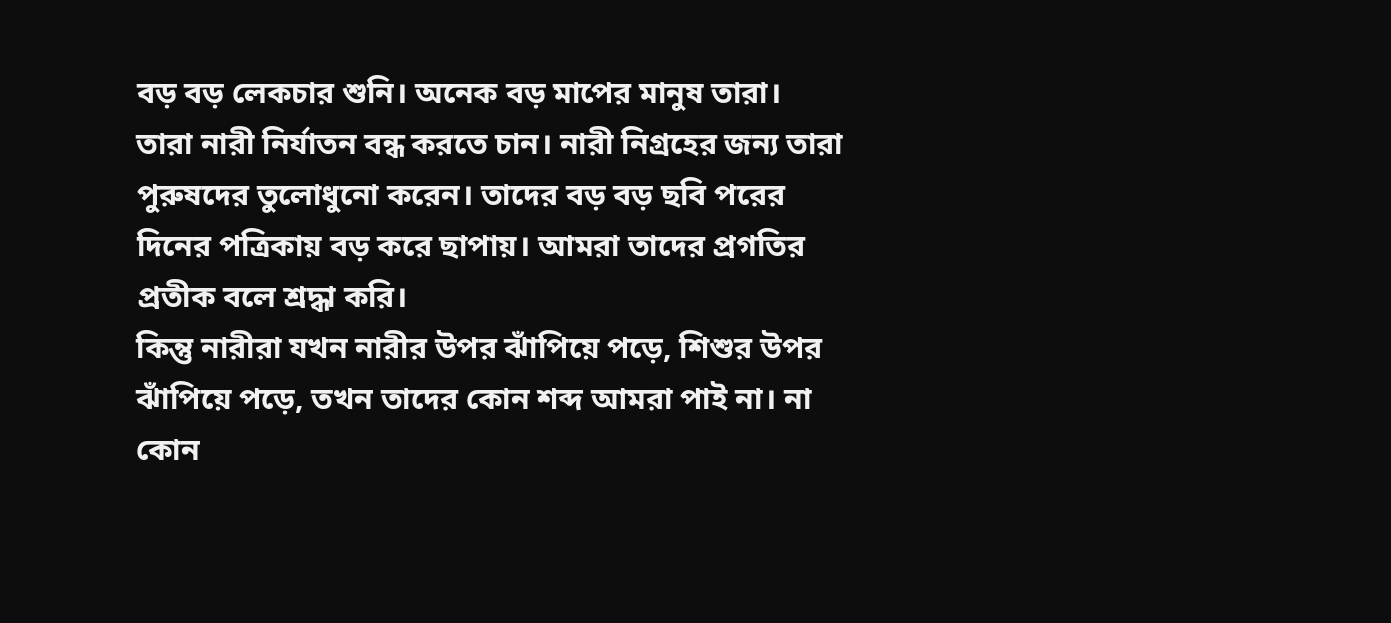বড় বড় লেকচার শুনি। অনেক বড় মাপের মানুষ তারা। তারা নারী নির্যাতন বন্ধ করতে চান। নারী নিগ্রহের জন্য তারা পুরুষদের তুলোধুনো করেন। তাদের বড় বড় ছবি পরের দিনের পত্রিকায় বড় করে ছাপায়। আমরা তাদের প্রগতির প্রতীক বলে শ্রদ্ধা করি।
কিন্তু নারীরা যখন নারীর উপর ঝাঁপিয়ে পড়ে, শিশুর উপর ঝাঁপিয়ে পড়ে, তখন তাদের কোন শব্দ আমরা পাই না। না কোন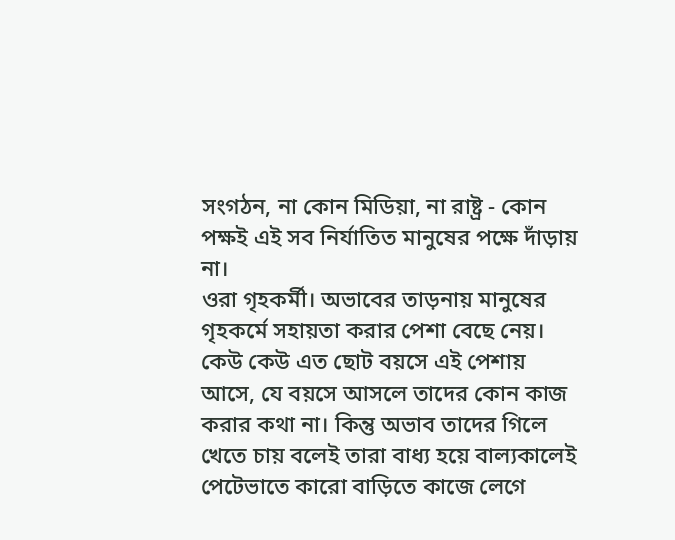সংগঠন, না কোন মিডিয়া, না রাষ্ট্র - কোন পক্ষই এই সব নির্যাতিত মানুষের পক্ষে দাঁড়ায় না।
ওরা গৃহকর্মী। অভাবের তাড়নায় মানুষের গৃহকর্মে সহায়তা করার পেশা বেছে নেয়। কেউ কেউ এত ছোট বয়সে এই পেশায় আসে, যে বয়সে আসলে তাদের কোন কাজ করার কথা না। কিন্তু অভাব তাদের গিলে খেতে চায় বলেই তারা বাধ্য হয়ে বাল্যকালেই পেটেভাতে কারো বাড়িতে কাজে লেগে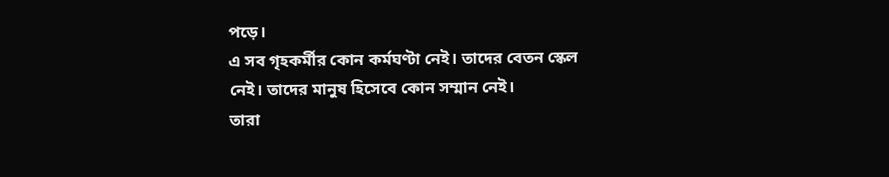পড়ে।
এ সব গৃহকর্মীর কোন কর্মঘণ্টা নেই। তাদের বেতন স্কেল নেই। তাদের মানুষ হিসেবে কোন সম্মান নেই।
তারা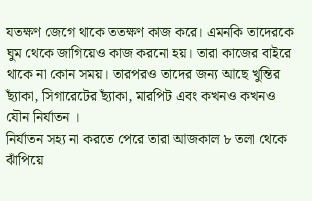যতক্ষণ জেগে থাকে ততক্ষণ কাজ করে। এমনকি তাদেরকে ঘুম থেকে জাগিয়েও কাজ করনো হয়। তারা কাজের বাইরে থাকে না কোন সময়। তারপরও তাদের জন্য আছে খুন্তির ছ্যাঁকা, সিগারেটের ছ্যাঁকা, মারপিট এবং কখনও কখনও যৌন নির্যাতন ।
নির্যাতন সহ্য না করতে পেরে তারা আজকাল ৮ তলা থেকে ঝাঁপিয়ে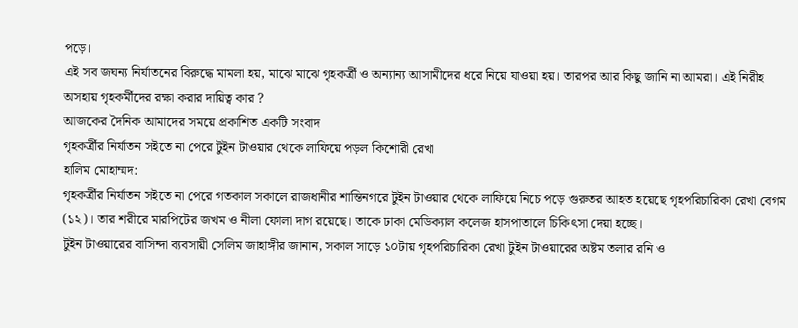পড়ে।
এই সব জঘন্য নির্যাতনের বিরুদ্ধে মামলা হয়, মাঝে মাঝে গৃহকর্ত্রী ও অন্যান্য আসামীদের ধরে নিয়ে যাওয়া হয়। তারপর আর কিছু জানি না আমরা। এই নিরীহ অসহায় গৃহকর্মীদের রক্ষা করার দায়িত্ব কার ?
আজকের দৈনিক আমাদের সময়ে প্রকাশিত একটি সংবাদ
গৃহকর্ত্রীর নির্যাতন সইতে না পেরে টুইন টাওয়ার থেকে লাফিয়ে পড়ল কিশোরী রেখা
হালিম মোহাম্মদ:
গৃহকর্ত্রীর নির্যাতন সইতে না পেরে গতকাল সকালে রাজধানীর শান্তিনগরে টুইন টাওয়ার থেকে লাফিয়ে নিচে পড়ে গুরুতর আহত হয়েছে গৃহপরিচারিকা রেখা বেগম (১২)। তার শরীরে মারপিটের জখম ও নীলা ফোলা দাগ রয়েছে। তাকে ঢাকা মেডিক্যাল কলেজ হাসপাতালে চিকিৎসা দেয়া হচ্ছে।
টুইন টাওয়ারের বাসিন্দা ব্যবসায়ী সেলিম জাহাঙ্গীর জানান, সকাল সাড়ে ১০টায় গৃহপরিচারিকা রেখা টুইন টাওয়ারের অষ্টম তলার রনি ও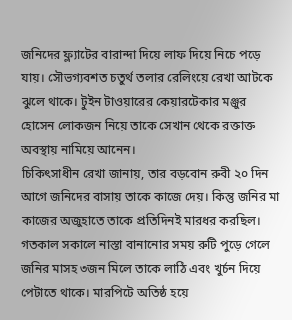জনিদের ফ্ল্যাটের বারান্দা দিয়ে লাফ দিয়ে নিচে পড়ে যায়। সৌভগ্যবশত চতুর্থ তলার রেলিংয়ে রেখা আটকে ঝুলে থাকে। টুইন টাওয়ারের কেয়ারটেকার মঞ্জুর হোসেন লোকজন নিয়ে তাকে সেখান থেকে রক্তাক্ত অবস্থায় নামিয়ে আনেন।
চিকিৎসাধীন রেখা জানায়, তার বড়বোন রুবী ২০ দিন আগে জনিদের বাসায় তাকে কাজে দেয়। কিন্তু জনির মা কাজের অজুহাতে তাকে প্রতিদিনই মারধর করছিল। গতকাল সকালে নাস্তা বানানোর সময় রুটি পুড়ে গেলে জনির মাসহ ৩জন মিলে তাকে লাঠি এবং খুর্চন দিয়ে পেটাতে থাকে। মারপিটে অতিষ্ঠ হয়ে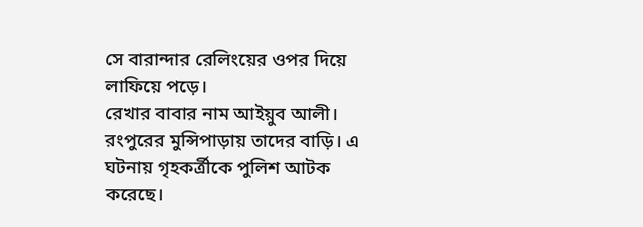সে বারান্দার রেলিংয়ের ওপর দিয়ে লাফিয়ে পড়ে।
রেখার বাবার নাম আইয়ুব আলী। রংপুরের মুন্সিপাড়ায় তাদের বাড়ি। এ ঘটনায় গৃহকর্ত্রীকে পুলিশ আটক করেছে।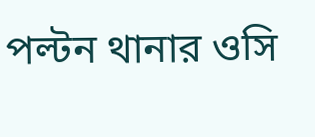পল্টন থানার ওসি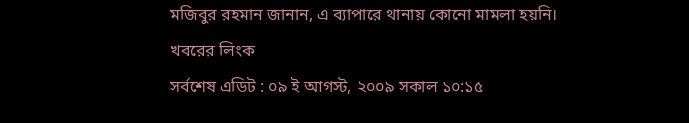মজিবুর রহমান জানান, এ ব্যাপারে থানায় কোনো মামলা হয়নি।
খবরের লিংক
সর্বশেষ এডিট : ০৯ ই আগস্ট, ২০০৯ সকাল ১০:১৫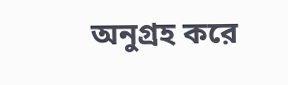অনুগ্রহ করে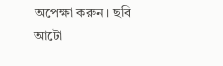অপেক্ষা করুন। ছবি আটো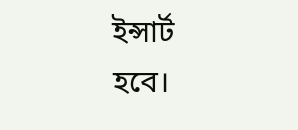ইন্সার্ট হবে।